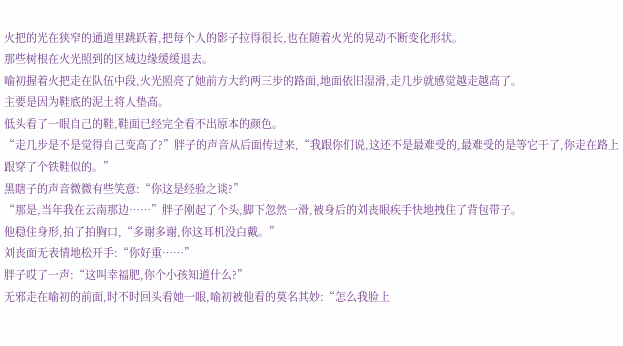火把的光在狭窄的通道里跳跃着,把每个人的影子拉得很长,也在随着火光的晃动不断变化形状。
那些树根在火光照到的区域边缘缓缓退去。
喻初握着火把走在队伍中段,火光照亮了她前方大约两三步的路面,地面依旧湿滑,走几步就感觉越走越高了。
主要是因为鞋底的泥土将人垫高。
低头看了一眼自己的鞋,鞋面已经完全看不出原本的颜色。
“走几步是不是觉得自己变高了?”胖子的声音从后面传过来,“我跟你们说,这还不是最难受的,最难受的是等它干了,你走在路上跟穿了个铁鞋似的。”
黑瞎子的声音微微有些笑意:“你这是经验之谈?”
“那是,当年我在云南那边……”胖子刚起了个头,脚下忽然一滑,被身后的刘丧眼疾手快地拽住了背包带子。
他稳住身形,拍了拍胸口,“多谢多谢,你这耳机没白戴。”
刘丧面无表情地松开手:“你好重……”
胖子哎了一声:“这叫幸福肥,你个小孩知道什么?”
无邪走在喻初的前面,时不时回头看她一眼,喻初被他看的莫名其妙:“怎么我脸上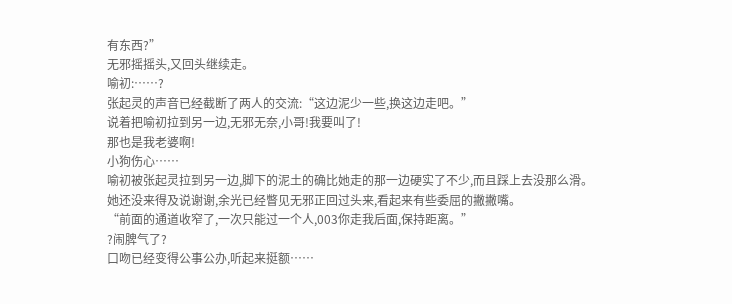有东西?”
无邪摇摇头,又回头继续走。
喻初:……?
张起灵的声音已经截断了两人的交流:“这边泥少一些,换这边走吧。”
说着把喻初拉到另一边,无邪无奈,小哥!我要叫了!
那也是我老婆啊!
小狗伤心……
喻初被张起灵拉到另一边,脚下的泥土的确比她走的那一边硬实了不少,而且踩上去没那么滑。
她还没来得及说谢谢,余光已经瞥见无邪正回过头来,看起来有些委屈的撇撇嘴。
“前面的通道收窄了,一次只能过一个人,003你走我后面,保持距离。”
?闹脾气了?
口吻已经变得公事公办,听起来挺额……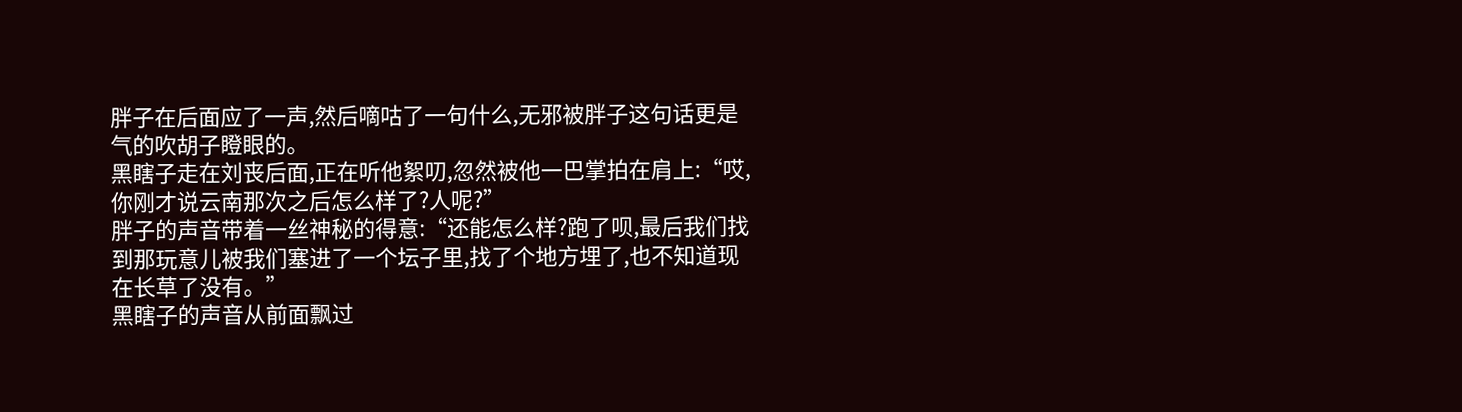胖子在后面应了一声,然后嘀咕了一句什么,无邪被胖子这句话更是气的吹胡子瞪眼的。
黑瞎子走在刘丧后面,正在听他絮叨,忽然被他一巴掌拍在肩上:“哎,你刚才说云南那次之后怎么样了?人呢?”
胖子的声音带着一丝神秘的得意:“还能怎么样?跑了呗,最后我们找到那玩意儿被我们塞进了一个坛子里,找了个地方埋了,也不知道现在长草了没有。”
黑瞎子的声音从前面飘过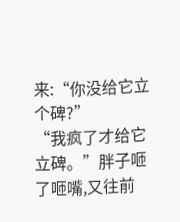来:“你没给它立个碑?”
“我疯了才给它立碑。”胖子咂了咂嘴,又往前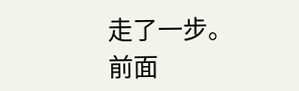走了一步。
前面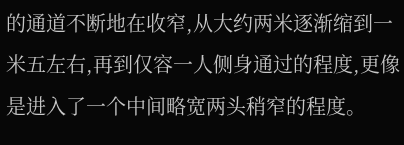的通道不断地在收窄,从大约两米逐渐缩到一米五左右,再到仅容一人侧身通过的程度,更像是进入了一个中间略宽两头稍窄的程度。